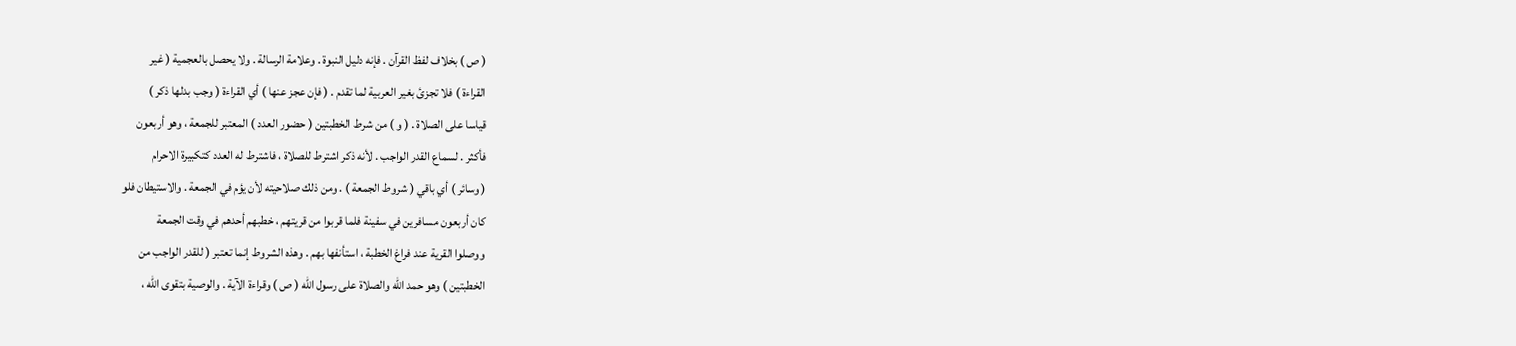( ص ) بخلاف لفظ القرآن . فإنه دليل النبوة . وعلامة الرسالة . ولا يحصل بالعجمية ( غير
القراءة ) فلا تجزئ بغير العربية لما تقدم . ( فإن عجز عنها ) أي القراءة ( وجب بدلها ذكر )
قياسا على الصلاة . ( و ) من شرط الخطبتين ( حضور العدد ) المعتبر للجمعة ، وهو أربعون
فأكثر . لسماع القدر الواجب . لأنه ذكر اشترط للصلاة ، فاشترط له العدد كتكبيرة الاحرام
( وسائر ) أي باقي ( شروط الجمعة ) . ومن ذلك صلاحيته لأن يؤم في الجمعة . والاستيطان فلو
كان أربعون مسافرين في سفينة فلما قربوا من قريتهم ، خطبهم أحدهم في وقت الجمعة
ووصلوا القرية عند فراغ الخطبة ، استأنفها بهم . وهذه الشروط إنما تعتبر ( للقدر الواجب من
الخطبتين ) وهو حمد الله والصلاة على رسول الله ( ص ) وقراءة الآية . والوصية بتقوى الله ،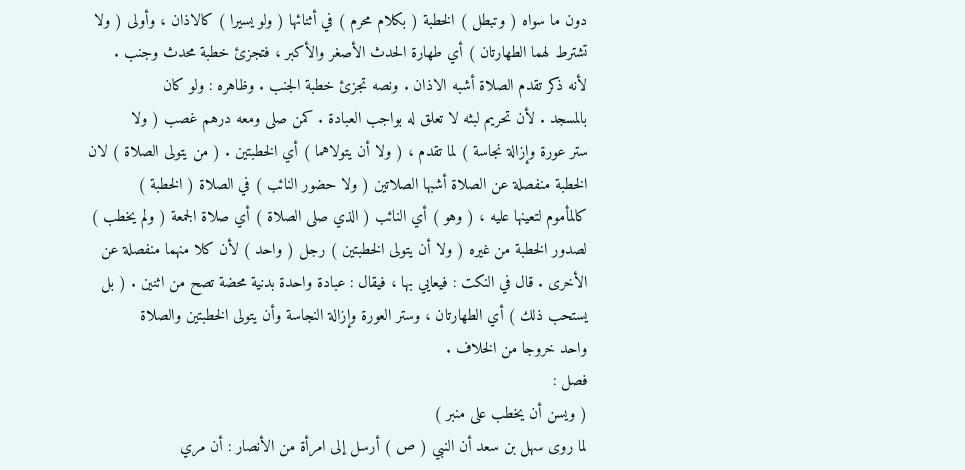دون ما سواه ( وتبطل ) الخطبة ( بكلام محرم ) في أثنائها ( ولو يسيرا ) كالاذان ، وأولى ( ولا
تشترط لهما الطهارتان ) أي طهارة الحدث الأصغر والأكبر ، فتجزئ خطبة محدث وجنب .
لأنه ذكر تقدم الصلاة أشبه الاذان . ونصه تجزئ خطبة الجنب . وظاهره : ولو كان
بالمسجد . لأن تحريم لبثه لا تعلق له بواجب العبادة . كمن صلى ومعه درهم غصب ( ولا
ستر عورة وإزالة نجاسة ) لما تقدم ، ( ولا أن يتولاهما ) أي الخطبتين . ( من يتولى الصلاة ) لان
الخطبة منفصلة عن الصلاة أشبها الصلاتين ( ولا حضور النائب ) في الصلاة ( الخطبة )
كالمأموم لتعينها عليه ، ( وهو ) أي النائب ( الذي صلى الصلاة ) أي صلاة الجمعة ( ولم يخطب )
لصدور الخطبة من غيره ( ولا أن يتولى الخطبتين ) رجل ( واحد ) لأن كلا منهما منفصلة عن
الأخرى . قال في النكت : فيعايي بها ، فيقال : عبادة واحدة بدنية محضة تصح من اثنين . ( بل
يستحب ذلك ) أي الطهارتان ، وستر العورة وإزالة النجاسة وأن يتولى الخطبتين والصلاة
واحد خروجا من الخلاف .
فصل :
( ويسن أن يخطب على منبر )
لما روى سهل بن سعد أن النبي ( ص ) أرسل إلى امرأة من الأنصار : أن مري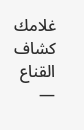غلامك
كشاف القناع —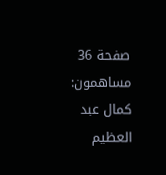صفحة 36
مساهمون: كمال عبد العظيم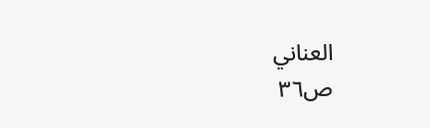العناني
ص٣٦